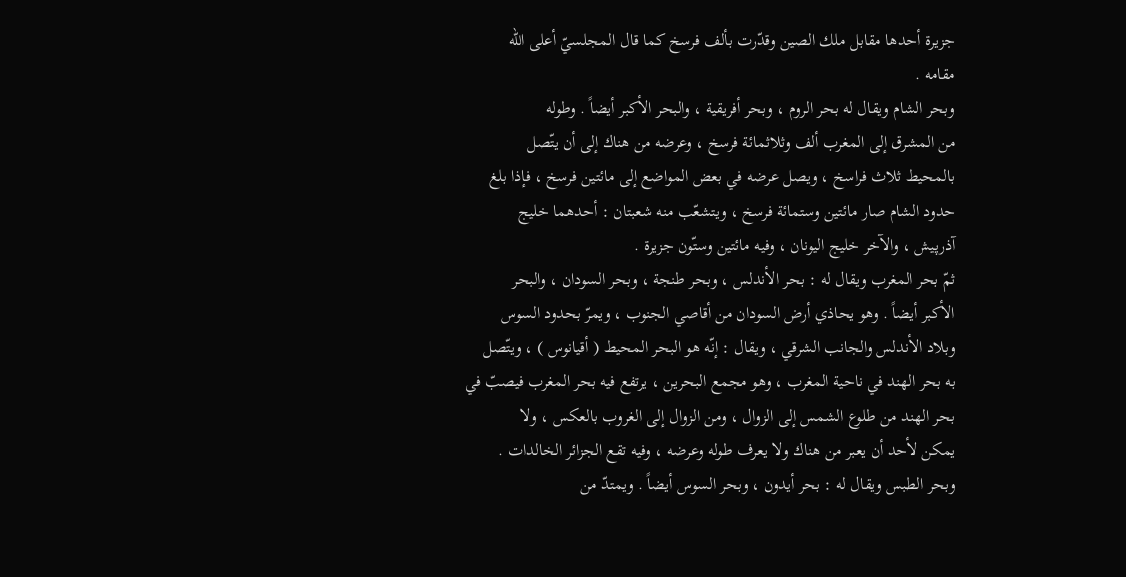جزيرة أحدها مقابل ملك الصين وقدّرت بألف فرسخ كما قال المجلسيّ أعلى الله
مقامه .
وبحر الشام ويقال له بحر الروم ، وبحر أفريقية ، والبحر الأكبر أيضاً . وطوله
من المشرق إلى المغرب ألف وثلاثمائة فرسخ ، وعرضه من هناك إلى أن يتّصل
بالمحيط ثلاث فراسخ ، ويصل عرضه في بعض المواضع إلى مائتين فرسخ ، فإذا بلغ
حدود الشام صار مائتين وستمائة فرسخ ، ويتشعّب منه شعبتان : أحدهما خليج
آذرپيش ، والآخر خليج اليونان ، وفيه مائتين وستّون جزيرة .
ثمّ بحر المغرب ويقال له : بحر الأندلس ، وبحر طنجة ، وبحر السودان ، والبحر
الأكبر أيضاً . وهو يحاذي أرض السودان من أقاصي الجنوب ، ويمرّ بحدود السوس
وبلاد الأندلس والجانب الشرقي ، ويقال : إنّه هو البحر المحيط ( أقيانوس ) ، ويتّصل
به بحر الهند في ناحية المغرب ، وهو مجمع البحرين ، يرتفع فيه بحر المغرب فيصبّ في
بحر الهند من طلوع الشمس إلى الزوال ، ومن الزوال إلى الغروب بالعكس ، ولا
يمكن لأحد أن يعبر من هناك ولا يعرف طوله وعرضه ، وفيه تقع الجزائر الخالدات .
وبحر الطبس ويقال له : بحر أيدون ، وبحر السوس أيضاً . ويمتدّ من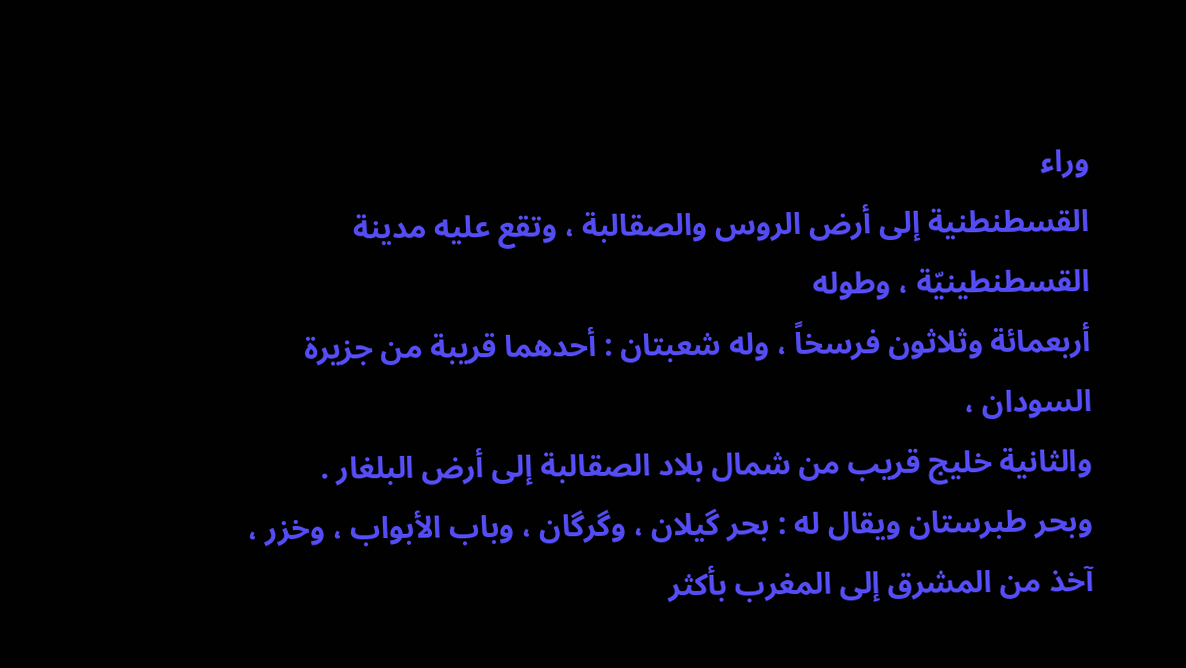وراء
القسطنطنية إلى أرض الروس والصقالبة ، وتقع عليه مدينة القسطنطينيّة ، وطوله
أربعمائة وثلاثون فرسخاً ، وله شعبتان : أحدهما قريبة من جزيرة السودان ،
والثانية خليج قريب من شمال بلاد الصقالبة إلى أرض البلغار .
وبحر طبرستان ويقال له : بحر گيلان ، وگرگان ، وباب الأبواب ، وخزر ،
آخذ من المشرق إلى المغرب بأكثر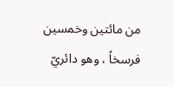من مائتين وخمسين فرسخاً ، وهو دائريّ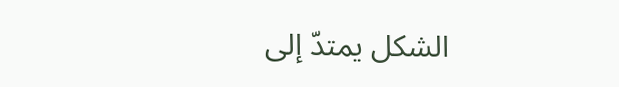الشكل يمتدّ إلى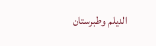الديلم وطبرستان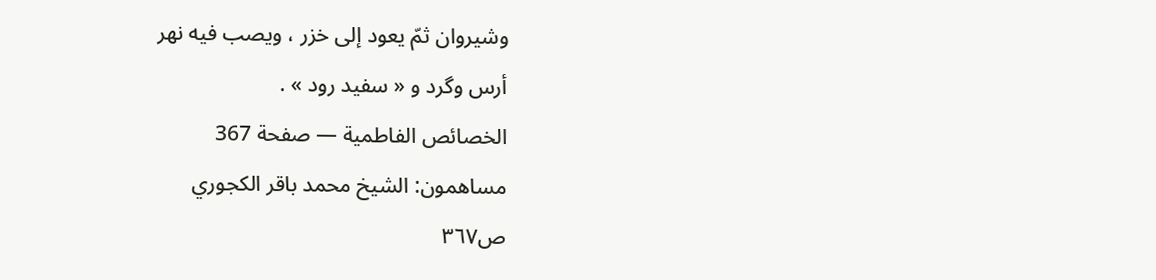وشيروان ثمّ يعود إلى خزر ، ويصب فيه نهر
أرس وگرد و « سفيد رود » .
الخصائص الفاطمية — صفحة 367
مساهمون: الشيخ محمد باقر الكجوري
ص٣٦٧